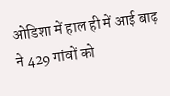ओडिशा में हाल ही में आई बाढ़ ने 429 गांवों को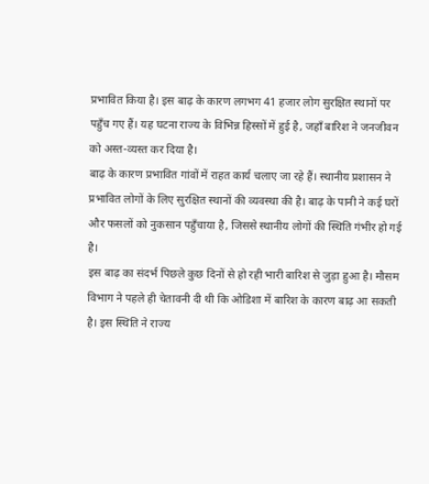प्रभावित किया है। इस बाढ़ के कारण लगभग 41 हजार लोग सुरक्षित स्थानों पर पहुँच गए हैं। यह घटना राज्य के विभिन्न हिस्सों में हुई है, जहाँ बारिश ने जनजीवन को अस्त-व्यस्त कर दिया है।
बाढ़ के कारण प्रभावित गांवों में राहत कार्य चलाए जा रहे हैं। स्थानीय प्रशासन ने प्रभावित लोगों के लिए सुरक्षित स्थानों की व्यवस्था की है। बाढ़ के पानी ने कई घरों और फसलों को नुकसान पहुँचाया है, जिससे स्थानीय लोगों की स्थिति गंभीर हो गई है।
इस बाढ़ का संदर्भ पिछले कुछ दिनों से हो रही भारी बारिश से जुड़ा हुआ है। मौसम विभाग ने पहले ही चेतावनी दी थी कि ओडिशा में बारिश के कारण बाढ़ आ सकती है। इस स्थिति ने राज्य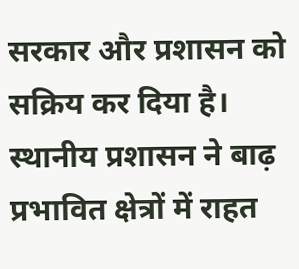सरकार और प्रशासन को सक्रिय कर दिया है।
स्थानीय प्रशासन ने बाढ़ प्रभावित क्षेत्रों में राहत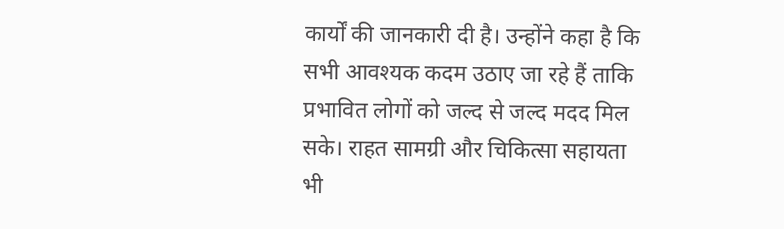कार्यों की जानकारी दी है। उन्होंने कहा है कि सभी आवश्यक कदम उठाए जा रहे हैं ताकि प्रभावित लोगों को जल्द से जल्द मदद मिल सके। राहत सामग्री और चिकित्सा सहायता भी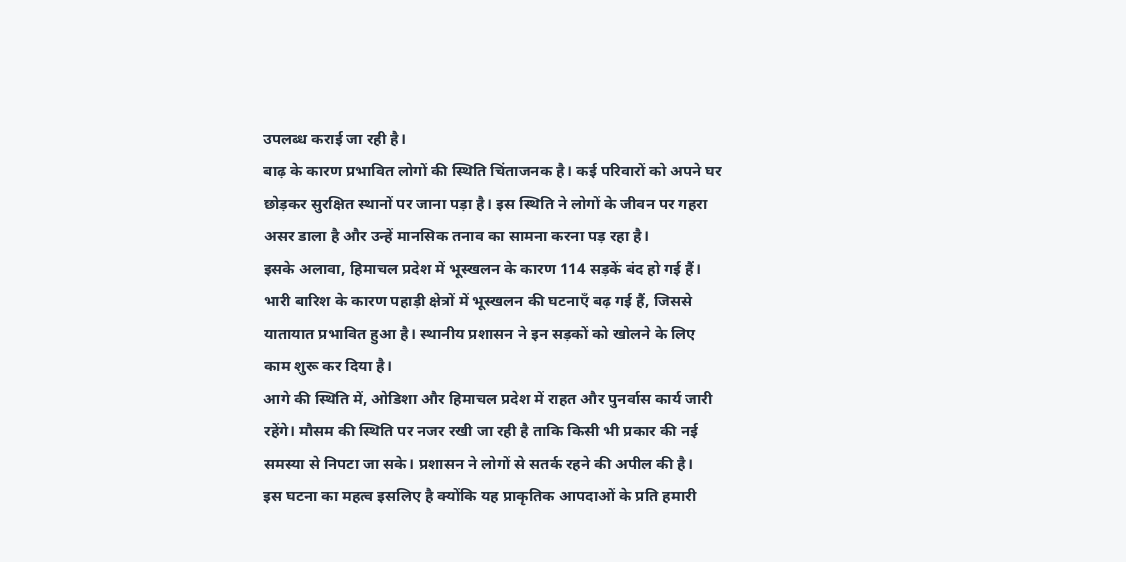उपलब्ध कराई जा रही है।
बाढ़ के कारण प्रभावित लोगों की स्थिति चिंताजनक है। कई परिवारों को अपने घर छोड़कर सुरक्षित स्थानों पर जाना पड़ा है। इस स्थिति ने लोगों के जीवन पर गहरा असर डाला है और उन्हें मानसिक तनाव का सामना करना पड़ रहा है।
इसके अलावा, हिमाचल प्रदेश में भूस्खलन के कारण 114 सड़कें बंद हो गई हैं। भारी बारिश के कारण पहाड़ी क्षेत्रों में भूस्खलन की घटनाएँ बढ़ गई हैं, जिससे यातायात प्रभावित हुआ है। स्थानीय प्रशासन ने इन सड़कों को खोलने के लिए काम शुरू कर दिया है।
आगे की स्थिति में, ओडिशा और हिमाचल प्रदेश में राहत और पुनर्वास कार्य जारी रहेंगे। मौसम की स्थिति पर नजर रखी जा रही है ताकि किसी भी प्रकार की नई समस्या से निपटा जा सके। प्रशासन ने लोगों से सतर्क रहने की अपील की है।
इस घटना का महत्व इसलिए है क्योंकि यह प्राकृतिक आपदाओं के प्रति हमारी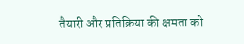तैयारी और प्रतिक्रिया की क्षमता को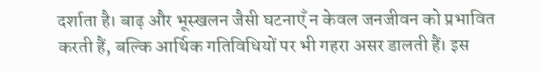दर्शाता है। बाढ़ और भूस्खलन जैसी घटनाएँ न केवल जनजीवन को प्रभावित करती हैं, बल्कि आर्थिक गतिविधियों पर भी गहरा असर डालती हैं। इस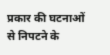प्रकार की घटनाओं से निपटने के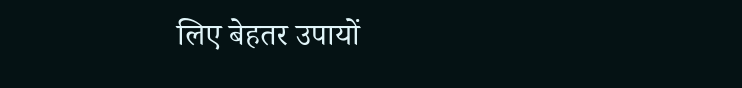लिए बेहतर उपायों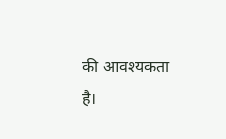की आवश्यकता है।